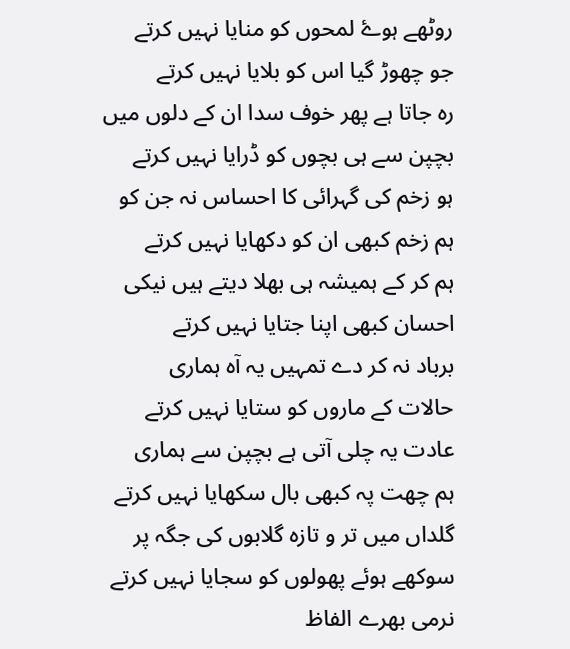روٹھے ہوۓ لمحوں کو منایا نہیں کرتے
جو چھوڑ گیا اس کو بلایا نہیں کرتے
رہ جاتا ہے پھر خوف سدا ان کے دلوں میں
بچپن سے ہی بچوں کو ڈرایا نہیں کرتے
ہو زخم کی گہرائی کا احساس نہ جن کو
ہم زخم کبھی ان کو دکھایا نہیں کرتے
ہم کر کے ہمیشہ ہی بھلا دیتے ہیں نیکی
احسان کبھی اپنا جتایا نہیں کرتے
برباد نہ کر دے تمہیں یہ آہ ہماری
حالات کے ماروں کو ستایا نہیں کرتے
عادت یہ چلی آتی ہے بچپن سے ہماری
ہم چھت پہ کبھی بال سکھایا نہیں کرتے
گلداں میں تر و تازہ گلابوں کی جگہ پر
سوکھے ہوئے پھولوں کو سجایا نہیں کرتے
نرمی بھرے الفاظ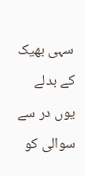سہی بھیک کے بدلے
یوں در سے سوالی کو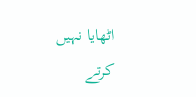اٹھایا نہیں کرتے